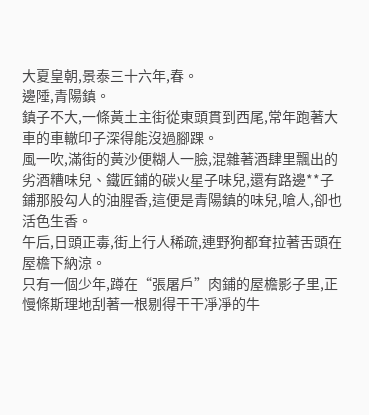大夏皇朝,景泰三十六年,春。
邊陲,青陽鎮。
鎮子不大,一條黃土主街從東頭貫到西尾,常年跑著大車的車轍印子深得能沒過腳踝。
風一吹,滿街的黃沙便糊人一臉,混雜著酒肆里飄出的劣酒糟味兒、鐵匠鋪的碳火星子味兒,還有路邊**子鋪那股勾人的油腥香,這便是青陽鎮的味兒,嗆人,卻也活色生香。
午后,日頭正毒,街上行人稀疏,連野狗都耷拉著舌頭在屋檐下納涼。
只有一個少年,蹲在“張屠戶”肉鋪的屋檐影子里,正慢條斯理地刮著一根剔得干干凈凈的牛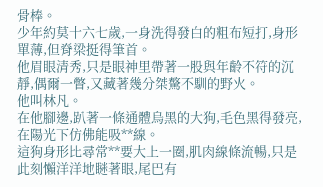骨棒。
少年約莫十六七歲,一身洗得發白的粗布短打,身形單薄,但脊梁挺得筆首。
他眉眼清秀,只是眼神里帶著一股與年齡不符的沉靜,偶爾一瞥,又藏著幾分桀驁不馴的野火。
他叫林凡。
在他腳邊,趴著一條通體烏黑的大狗,毛色黑得發亮,在陽光下仿佛能吸**線。
這狗身形比尋常**要大上一圈,肌肉線條流暢,只是此刻懶洋洋地瞇著眼,尾巴有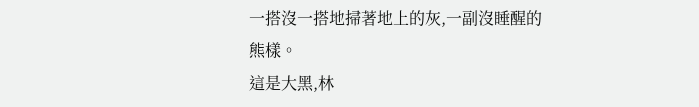一搭沒一搭地掃著地上的灰,一副沒睡醒的熊樣。
這是大黑,林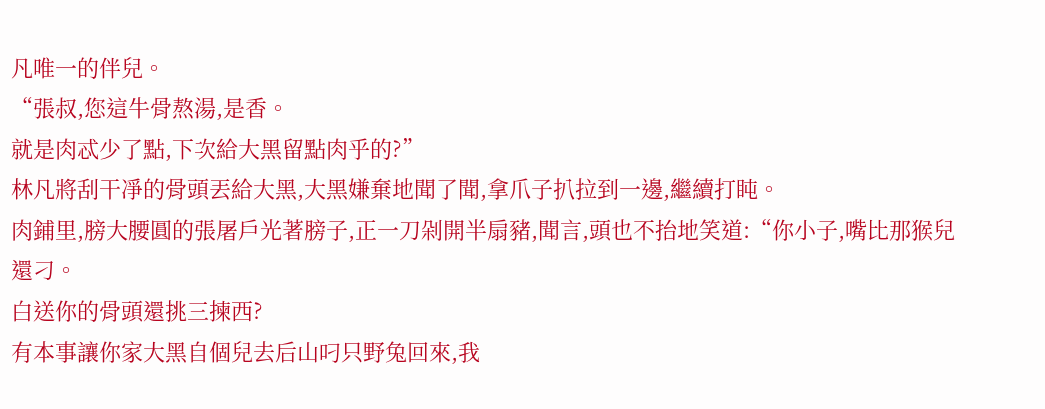凡唯一的伴兒。
“張叔,您這牛骨熬湯,是香。
就是肉忒少了點,下次給大黑留點肉乎的?”
林凡將刮干凈的骨頭丟給大黑,大黑嫌棄地聞了聞,拿爪子扒拉到一邊,繼續打盹。
肉鋪里,膀大腰圓的張屠戶光著膀子,正一刀剁開半扇豬,聞言,頭也不抬地笑道:“你小子,嘴比那猴兒還刁。
白送你的骨頭還挑三揀西?
有本事讓你家大黑自個兒去后山叼只野兔回來,我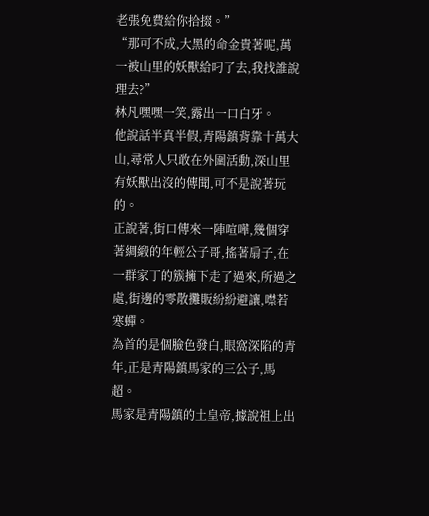老張免費給你拾掇。”
“那可不成,大黑的命金貴著呢,萬一被山里的妖獸給叼了去,我找誰說理去?”
林凡嘿嘿一笑,露出一口白牙。
他說話半真半假,青陽鎮背靠十萬大山,尋常人只敢在外圍活動,深山里有妖獸出沒的傳聞,可不是說著玩的。
正說著,街口傳來一陣喧嘩,幾個穿著綢緞的年輕公子哥,搖著扇子,在一群家丁的簇擁下走了過來,所過之處,街邊的零散攤販紛紛避讓,噤若寒蟬。
為首的是個臉色發白,眼窩深陷的青年,正是青陽鎮馬家的三公子,馬超。
馬家是青陽鎮的土皇帝,據說祖上出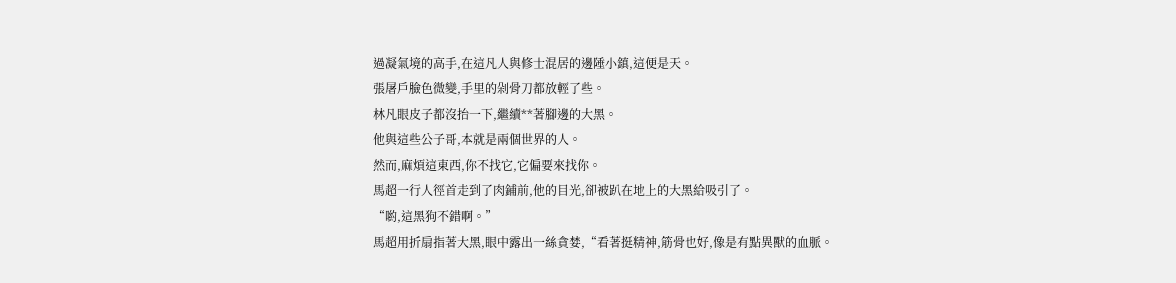過凝氣境的高手,在這凡人與修士混居的邊陲小鎮,這便是天。
張屠戶臉色微變,手里的剁骨刀都放輕了些。
林凡眼皮子都沒抬一下,繼續**著腳邊的大黑。
他與這些公子哥,本就是兩個世界的人。
然而,麻煩這東西,你不找它,它偏要來找你。
馬超一行人徑首走到了肉鋪前,他的目光,卻被趴在地上的大黑給吸引了。
“喲,這黑狗不錯啊。”
馬超用折扇指著大黑,眼中露出一絲貪婪,“看著挺精神,筋骨也好,像是有點異獸的血脈。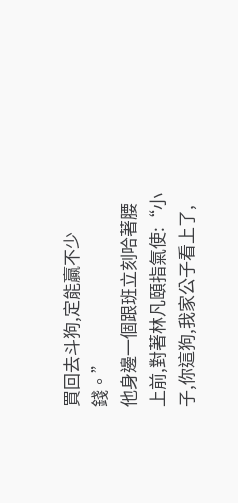買回去斗狗,定能贏不少錢。”
他身邊一個跟班立刻哈著腰上前,對著林凡頤指氣使:“小子,你這狗,我家公子看上了,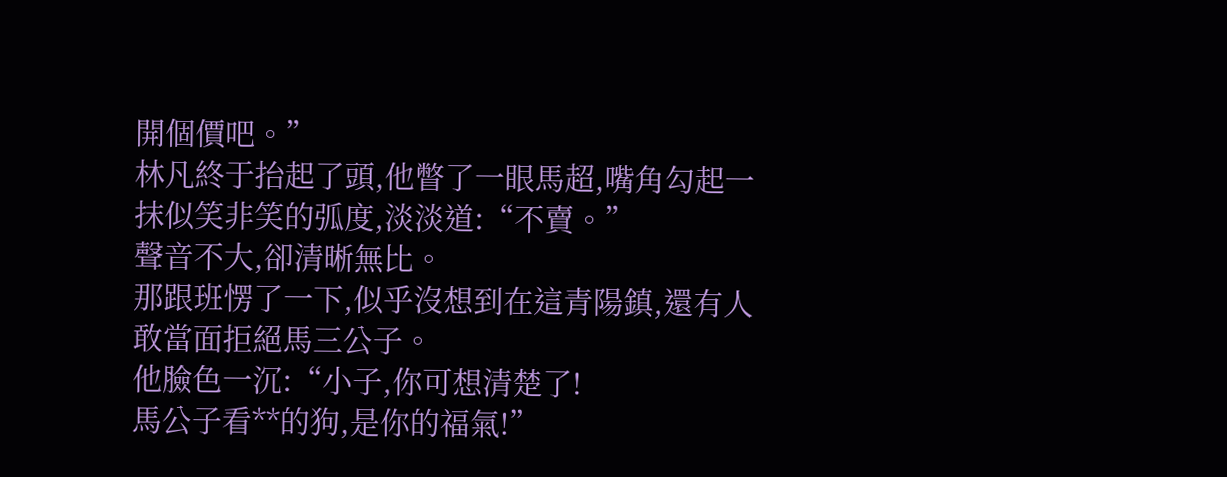開個價吧。”
林凡終于抬起了頭,他瞥了一眼馬超,嘴角勾起一抹似笑非笑的弧度,淡淡道:“不賣。”
聲音不大,卻清晰無比。
那跟班愣了一下,似乎沒想到在這青陽鎮,還有人敢當面拒絕馬三公子。
他臉色一沉:“小子,你可想清楚了!
馬公子看**的狗,是你的福氣!”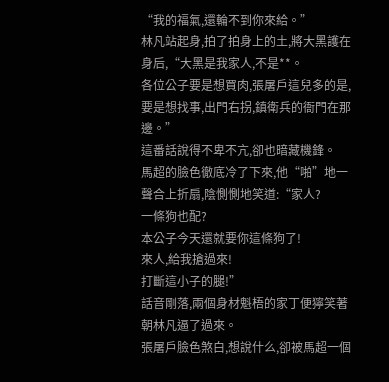“我的福氣,還輪不到你來給。”
林凡站起身,拍了拍身上的土,將大黑護在身后,“大黑是我家人,不是**。
各位公子要是想買肉,張屠戶這兒多的是,要是想找事,出門右拐,鎮衛兵的衙門在那邊。”
這番話說得不卑不亢,卻也暗藏機鋒。
馬超的臉色徹底冷了下來,他“啪”地一聲合上折扇,陰惻惻地笑道:“家人?
一條狗也配?
本公子今天還就要你這條狗了!
來人,給我搶過來!
打斷這小子的腿!”
話音剛落,兩個身材魁梧的家丁便獰笑著朝林凡逼了過來。
張屠戶臉色煞白,想說什么,卻被馬超一個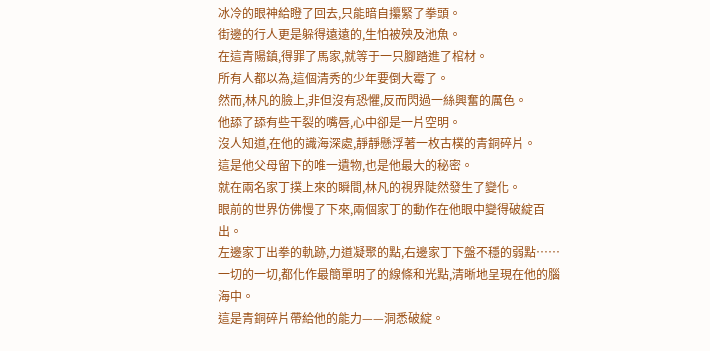冰冷的眼神給瞪了回去,只能暗自攥緊了拳頭。
街邊的行人更是躲得遠遠的,生怕被殃及池魚。
在這青陽鎮,得罪了馬家,就等于一只腳踏進了棺材。
所有人都以為,這個清秀的少年要倒大霉了。
然而,林凡的臉上,非但沒有恐懼,反而閃過一絲興奮的厲色。
他舔了舔有些干裂的嘴唇,心中卻是一片空明。
沒人知道,在他的識海深處,靜靜懸浮著一枚古樸的青銅碎片。
這是他父母留下的唯一遺物,也是他最大的秘密。
就在兩名家丁撲上來的瞬間,林凡的視界陡然發生了變化。
眼前的世界仿佛慢了下來,兩個家丁的動作在他眼中變得破綻百出。
左邊家丁出拳的軌跡,力道凝聚的點,右邊家丁下盤不穩的弱點……一切的一切,都化作最簡單明了的線條和光點,清晰地呈現在他的腦海中。
這是青銅碎片帶給他的能力——洞悉破綻。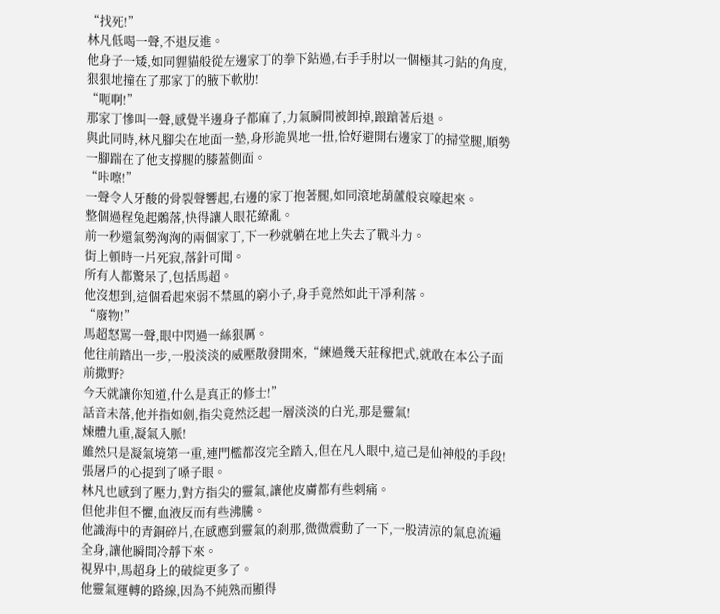“找死!”
林凡低喝一聲,不退反進。
他身子一矮,如同貍貓般從左邊家丁的拳下鉆過,右手手肘以一個極其刁鉆的角度,狠狠地撞在了那家丁的腋下軟肋!
“呃啊!”
那家丁慘叫一聲,感覺半邊身子都麻了,力氣瞬間被卸掉,踉蹌著后退。
與此同時,林凡腳尖在地面一墊,身形詭異地一扭,恰好避開右邊家丁的掃堂腿,順勢一腳踹在了他支撐腿的膝蓋側面。
“咔嚓!”
一聲令人牙酸的骨裂聲響起,右邊的家丁抱著腿,如同滾地葫蘆般哀嚎起來。
整個過程兔起鶻落,快得讓人眼花繚亂。
前一秒還氣勢洶洶的兩個家丁,下一秒就躺在地上失去了戰斗力。
街上頓時一片死寂,落針可聞。
所有人都驚呆了,包括馬超。
他沒想到,這個看起來弱不禁風的窮小子,身手竟然如此干凈利落。
“廢物!”
馬超怒罵一聲,眼中閃過一絲狠厲。
他往前踏出一步,一股淡淡的威壓散發開來,“練過幾天莊稼把式,就敢在本公子面前撒野?
今天就讓你知道,什么是真正的修士!”
話音未落,他并指如劍,指尖竟然泛起一層淡淡的白光,那是靈氣!
煉體九重,凝氣入脈!
雖然只是凝氣境第一重,連門檻都沒完全踏入,但在凡人眼中,這己是仙神般的手段!
張屠戶的心提到了嗓子眼。
林凡也感到了壓力,對方指尖的靈氣,讓他皮膚都有些刺痛。
但他非但不懼,血液反而有些沸騰。
他識海中的青銅碎片,在感應到靈氣的剎那,微微震動了一下,一股清涼的氣息流遍全身,讓他瞬間冷靜下來。
視界中,馬超身上的破綻更多了。
他靈氣運轉的路線,因為不純熟而顯得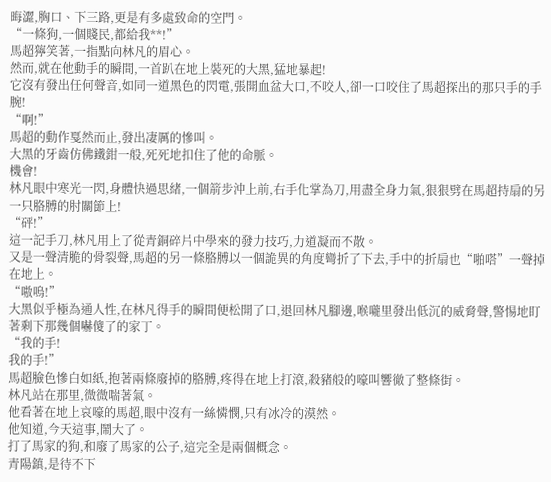晦澀,胸口、下三路,更是有多處致命的空門。
“一條狗,一個賤民,都給我**!”
馬超獰笑著,一指點向林凡的眉心。
然而,就在他動手的瞬間,一首趴在地上裝死的大黑,猛地暴起!
它沒有發出任何聲音,如同一道黑色的閃電,張開血盆大口,不咬人,卻一口咬住了馬超探出的那只手的手腕!
“啊!”
馬超的動作戛然而止,發出凄厲的慘叫。
大黑的牙齒仿佛鐵鉗一般,死死地扣住了他的命脈。
機會!
林凡眼中寒光一閃,身體快過思緒,一個箭步沖上前,右手化掌為刀,用盡全身力氣,狠狠劈在馬超持扇的另一只胳膊的肘關節上!
“砰!”
這一記手刀,林凡用上了從青銅碎片中學來的發力技巧,力道凝而不散。
又是一聲清脆的骨裂聲,馬超的另一條胳膊以一個詭異的角度彎折了下去,手中的折扇也“啪嗒”一聲掉在地上。
“嗷嗚!”
大黑似乎極為通人性,在林凡得手的瞬間便松開了口,退回林凡腳邊,喉嚨里發出低沉的威脅聲,警惕地盯著剩下那幾個嚇傻了的家丁。
“我的手!
我的手!”
馬超臉色慘白如紙,抱著兩條廢掉的胳膊,疼得在地上打滾,殺豬般的嚎叫響徹了整條街。
林凡站在那里,微微喘著氣。
他看著在地上哀嚎的馬超,眼中沒有一絲憐憫,只有冰冷的漠然。
他知道,今天這事,鬧大了。
打了馬家的狗,和廢了馬家的公子,這完全是兩個概念。
青陽鎮,是待不下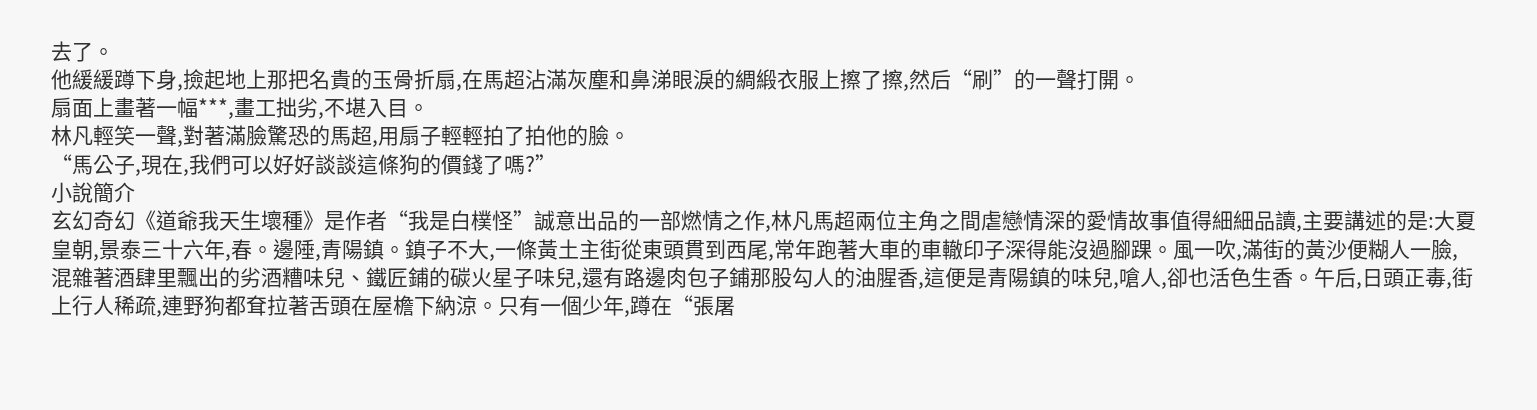去了。
他緩緩蹲下身,撿起地上那把名貴的玉骨折扇,在馬超沾滿灰塵和鼻涕眼淚的綢緞衣服上擦了擦,然后“刷”的一聲打開。
扇面上畫著一幅***,畫工拙劣,不堪入目。
林凡輕笑一聲,對著滿臉驚恐的馬超,用扇子輕輕拍了拍他的臉。
“馬公子,現在,我們可以好好談談這條狗的價錢了嗎?”
小說簡介
玄幻奇幻《道爺我天生壞種》是作者“我是白樸怪”誠意出品的一部燃情之作,林凡馬超兩位主角之間虐戀情深的愛情故事值得細細品讀,主要講述的是:大夏皇朝,景泰三十六年,春。邊陲,青陽鎮。鎮子不大,一條黃土主街從東頭貫到西尾,常年跑著大車的車轍印子深得能沒過腳踝。風一吹,滿街的黃沙便糊人一臉,混雜著酒肆里飄出的劣酒糟味兒、鐵匠鋪的碳火星子味兒,還有路邊肉包子鋪那股勾人的油腥香,這便是青陽鎮的味兒,嗆人,卻也活色生香。午后,日頭正毒,街上行人稀疏,連野狗都耷拉著舌頭在屋檐下納涼。只有一個少年,蹲在“張屠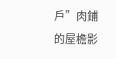戶”肉鋪的屋檐影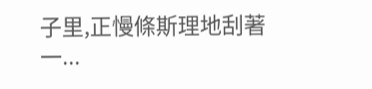子里,正慢條斯理地刮著一...